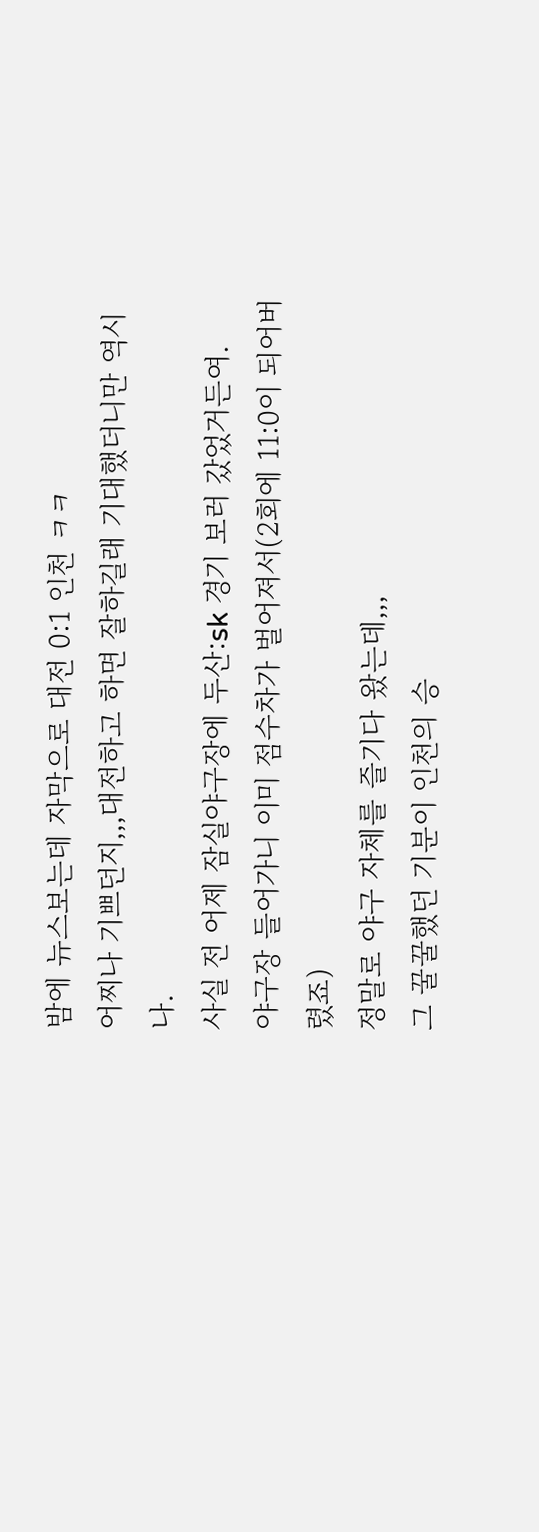밤에 뉴스보는데 자막으로 대전 0:1 인천 ㅋㅋ
어찌나 기쁘던지,,,대전하고 하면 잘하길래 기대했더니만 역시나.
사실 전 어제 잠실야구장에 두산:sk 경기 보러 갔었거든여.
야구장 들어가니 이미 점수차가 벌어져서(2회에 11:0이 되어버렸죠)
정말로 야구 자체를 즐기다 왔는데,,,
그 꿀꿀했던 기분이 인천의 승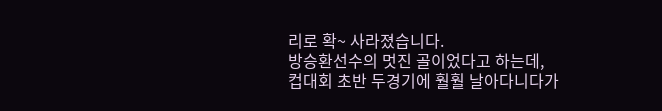리로 확~ 사라졌습니다.
방승환선수의 멋진 골이었다고 하는데,
컵대회 초반 두경기에 훨훨 날아다니다가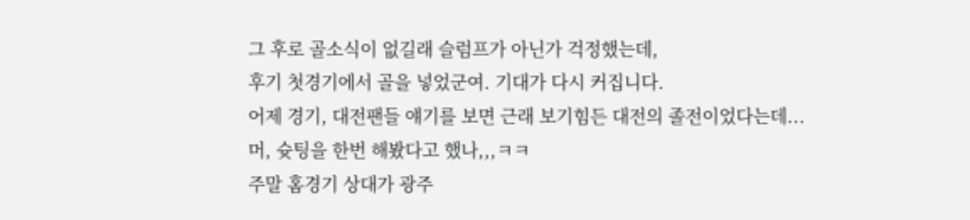그 후로 골소식이 없길래 슬럼프가 아닌가 걱정했는데,
후기 첫경기에서 골을 넣었군여. 기대가 다시 커집니다.
어제 경기, 대전팬들 얘기를 보면 근래 보기힘든 대전의 졸전이었다는데...
머, 슛팅을 한번 해봤다고 했나,,,ㅋㅋ
주말 홈경기 상대가 광주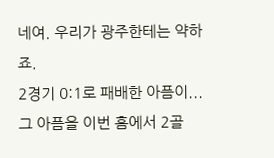네여. 우리가 광주한테는 약하죠.
2경기 0:1로 패배한 아픔이...
그 아픔을 이번 홈에서 2골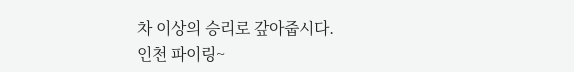차 이상의 승리로 갚아줍시다.
인천 파이링~